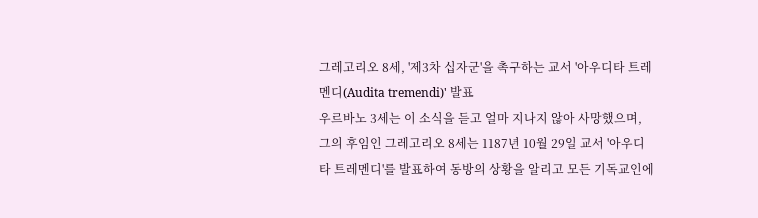그레고리오 8세, '제3차 십자군'을 촉구하는 교서 '아우디타 트레멘디(Audita tremendi)' 발표
우르바노 3세는 이 소식을 듣고 얼마 지나지 않아 사망했으며, 그의 후임인 그레고리오 8세는 1187년 10월 29일 교서 '아우디타 트레멘디'를 발표하여 동방의 상황을 알리고 모든 기독교인에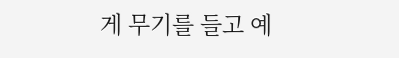게 무기를 들고 예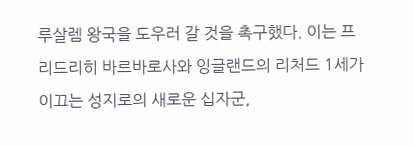루살렘 왕국을 도우러 갈 것을 촉구했다. 이는 프리드리히 바르바로사와 잉글랜드의 리처드 1세가 이끄는 성지로의 새로운 십자군,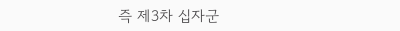즉 제3차 십자군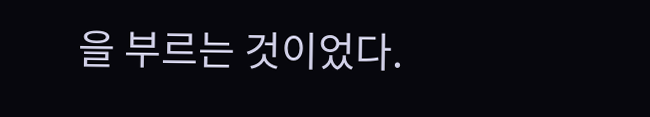을 부르는 것이었다.